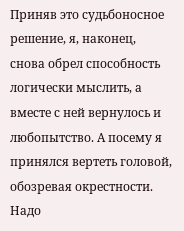Приняв это судьбоносное решение, я, наконец, снова обрел способность логически мыслить, а вместе с ней вернулось и любопытство. А посему я принялся вертеть головой, обозревая окрестности. Надо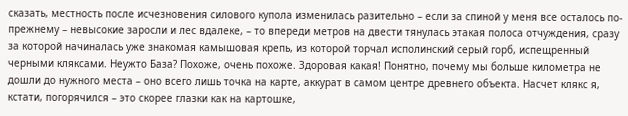сказать, местность после исчезновения силового купола изменилась разительно – если за спиной у меня все осталось по-прежнему – невысокие заросли и лес вдалеке, – то впереди метров на двести тянулась этакая полоса отчуждения, сразу за которой начиналась уже знакомая камышовая крепь, из которой торчал исполинский серый горб, испещренный черными кляксами. Неужто База? Похоже, очень похоже. Здоровая какая! Понятно, почему мы больше километра не дошли до нужного места – оно всего лишь точка на карте, аккурат в самом центре древнего объекта. Насчет клякс я, кстати, погорячился – это скорее глазки как на картошке,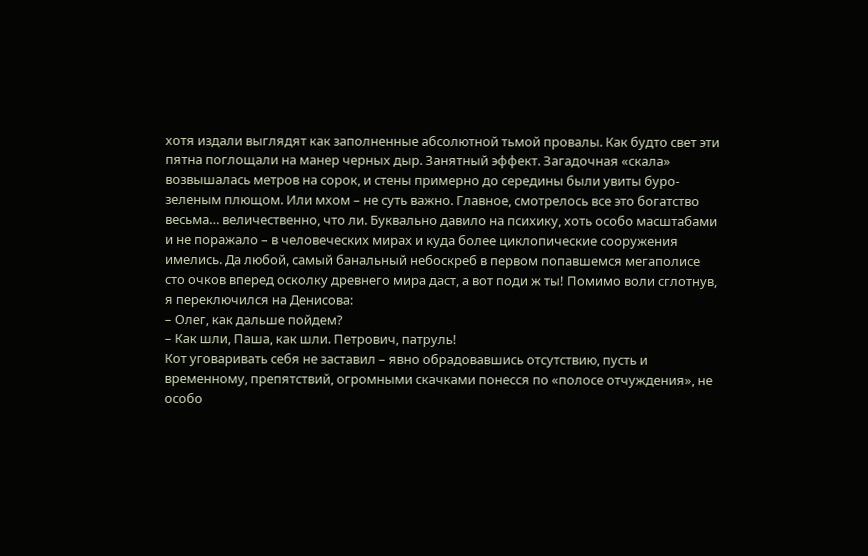хотя издали выглядят как заполненные абсолютной тьмой провалы. Как будто свет эти пятна поглощали на манер черных дыр. Занятный эффект. Загадочная «скала» возвышалась метров на сорок, и стены примерно до середины были увиты буро-зеленым плющом. Или мхом – не суть важно. Главное, смотрелось все это богатство весьма… величественно, что ли. Буквально давило на психику, хоть особо масштабами и не поражало – в человеческих мирах и куда более циклопические сооружения имелись. Да любой, самый банальный небоскреб в первом попавшемся мегаполисе сто очков вперед осколку древнего мира даст, а вот поди ж ты! Помимо воли сглотнув, я переключился на Денисова:
– Олег, как дальше пойдем?
– Как шли, Паша, как шли. Петрович, патруль!
Кот уговаривать себя не заставил – явно обрадовавшись отсутствию, пусть и временному, препятствий, огромными скачками понесся по «полосе отчуждения», не особо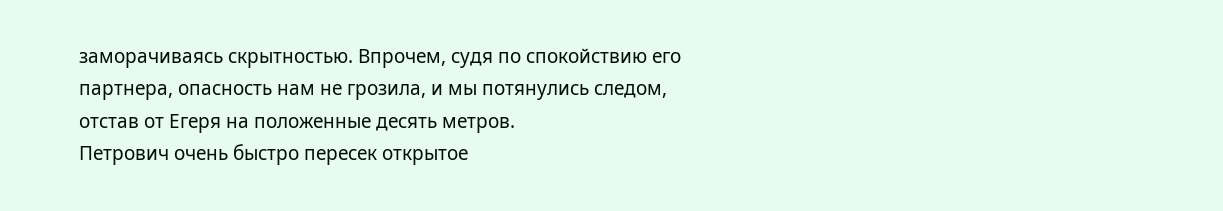заморачиваясь скрытностью. Впрочем, судя по спокойствию его партнера, опасность нам не грозила, и мы потянулись следом, отстав от Егеря на положенные десять метров.
Петрович очень быстро пересек открытое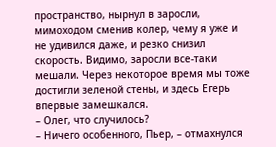пространство, нырнул в заросли, мимоходом сменив колер, чему я уже и не удивился даже, и резко снизил скорость. Видимо, заросли все-таки мешали. Через некоторое время мы тоже достигли зеленой стены, и здесь Егерь впервые замешкался.
– Олег, что случилось?
– Ничего особенного, Пьер, – отмахнулся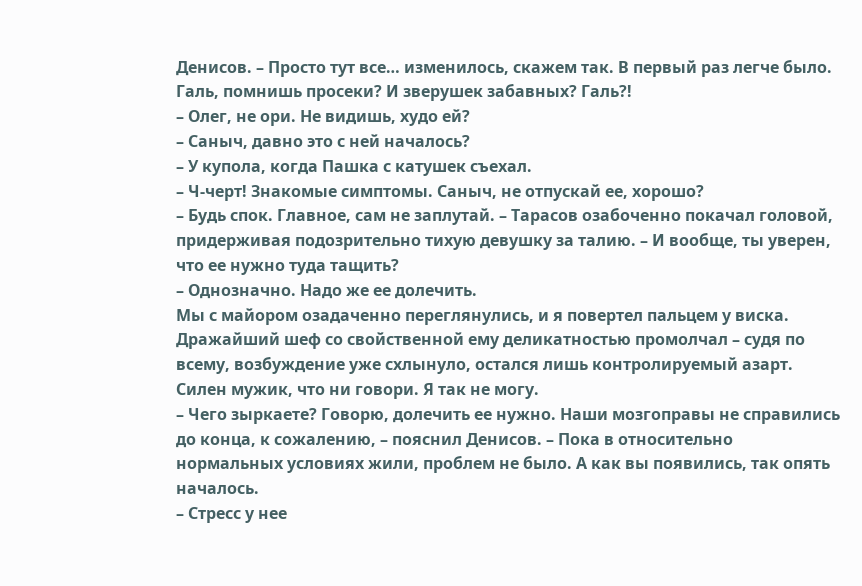Денисов. – Просто тут все… изменилось, скажем так. В первый раз легче было. Галь, помнишь просеки? И зверушек забавных? Галь?!
– Олег, не ори. Не видишь, худо ей?
– Саныч, давно это с ней началось?
– У купола, когда Пашка с катушек съехал.
– Ч-черт! Знакомые симптомы. Саныч, не отпускай ее, хорошо?
– Будь спок. Главное, сам не заплутай. – Тарасов озабоченно покачал головой, придерживая подозрительно тихую девушку за талию. – И вообще, ты уверен, что ее нужно туда тащить?
– Однозначно. Надо же ее долечить.
Мы с майором озадаченно переглянулись, и я повертел пальцем у виска. Дражайший шеф со свойственной ему деликатностью промолчал – судя по всему, возбуждение уже схлынуло, остался лишь контролируемый азарт. Силен мужик, что ни говори. Я так не могу.
– Чего зыркаете? Говорю, долечить ее нужно. Наши мозгоправы не справились до конца, к сожалению, – пояснил Денисов. – Пока в относительно нормальных условиях жили, проблем не было. А как вы появились, так опять началось.
– Стресс у нее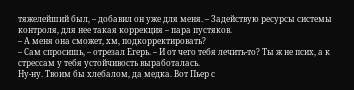тяжелейший был, – добавил он уже для меня. – Задействую ресурсы системы контроля, для нее такая коррекция – пара пустяков.
– А меня она сможет, хм, подкорректировать?
– Сам спросишь, – отрезал Егерь. – И от чего тебя лечить-то? Ты ж не псих, а к стрессам у тебя устойчивость выработалась.
Ну-ну. Твоим бы хлебалом, да медка. Вот Пьер с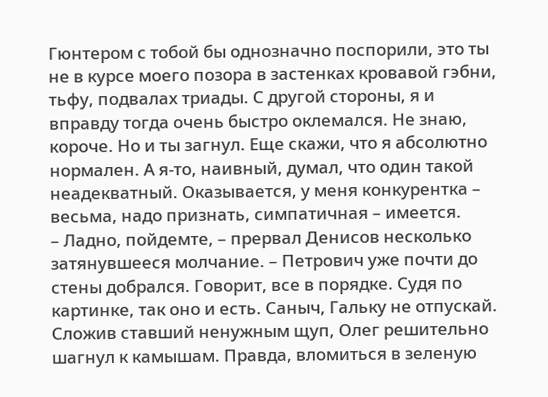Гюнтером с тобой бы однозначно поспорили, это ты не в курсе моего позора в застенках кровавой гэбни, тьфу, подвалах триады. С другой стороны, я и вправду тогда очень быстро оклемался. Не знаю, короче. Но и ты загнул. Еще скажи, что я абсолютно нормален. А я-то, наивный, думал, что один такой неадекватный. Оказывается, у меня конкурентка – весьма, надо признать, симпатичная – имеется.
– Ладно, пойдемте, – прервал Денисов несколько затянувшееся молчание. – Петрович уже почти до стены добрался. Говорит, все в порядке. Судя по картинке, так оно и есть. Саныч, Гальку не отпускай.
Сложив ставший ненужным щуп, Олег решительно шагнул к камышам. Правда, вломиться в зеленую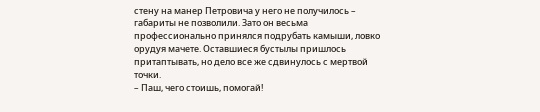стену на манер Петровича у него не получилось – габариты не позволили. Зато он весьма профессионально принялся подрубать камыши, ловко орудуя мачете. Оставшиеся бустылы пришлось притаптывать, но дело все же сдвинулось с мертвой точки.
– Паш, чего стоишь, помогай!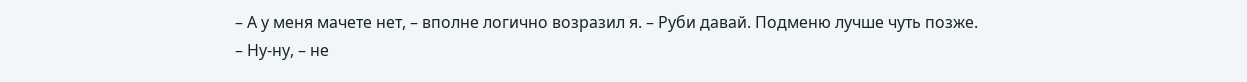– А у меня мачете нет, – вполне логично возразил я. – Руби давай. Подменю лучше чуть позже.
– Ну-ну, – не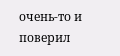очень-то и поверил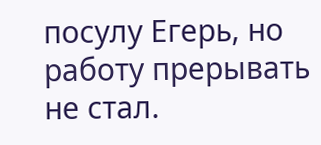посулу Егерь, но работу прерывать не стал.